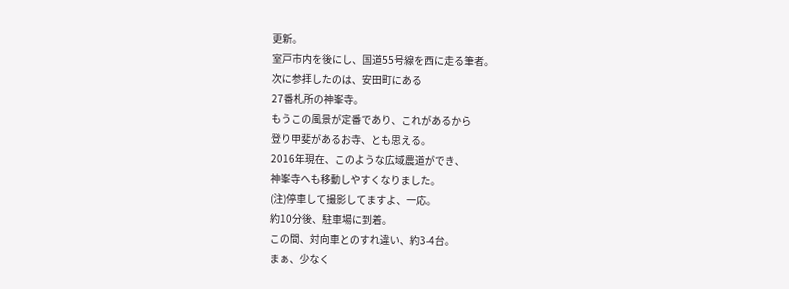更新。
室戸市内を後にし、国道55号線を西に走る筆者。
次に参拝したのは、安田町にある
27番札所の神峯寺。
もうこの風景が定番であり、これがあるから
登り甲斐があるお寺、とも思える。
2016年現在、このような広域農道ができ、
神峯寺へも移動しやすくなりました。
(注)停車して撮影してますよ、一応。
約10分後、駐車場に到着。
この間、対向車とのすれ違い、約3-4台。
まぁ、少なく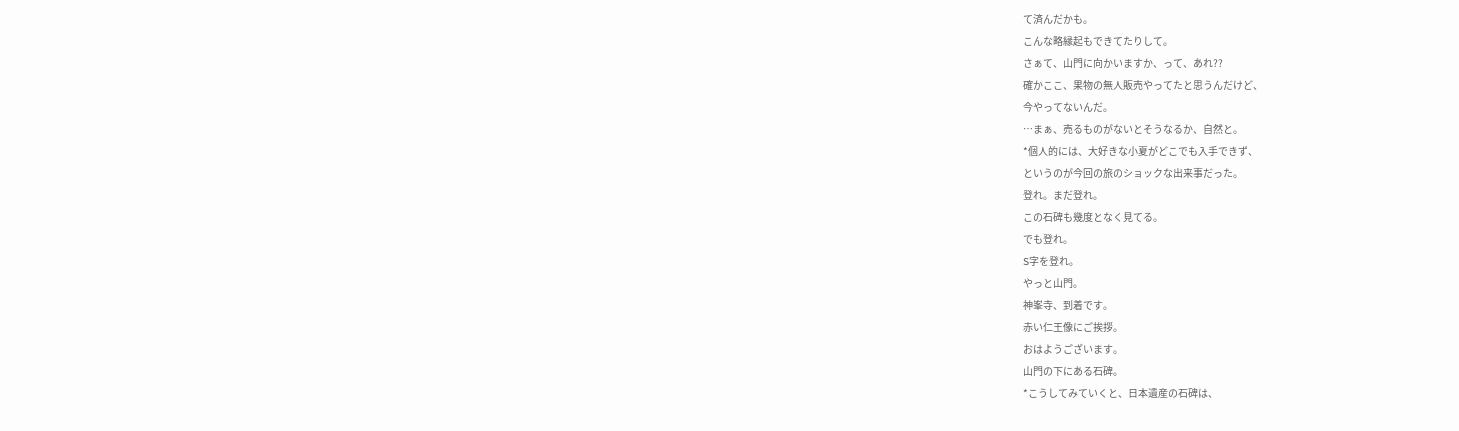て済んだかも。
こんな略縁起もできてたりして。
さぁて、山門に向かいますか、って、あれ??
確かここ、果物の無人販売やってたと思うんだけど、
今やってないんだ。
…まぁ、売るものがないとそうなるか、自然と。
*個人的には、大好きな小夏がどこでも入手できず、
というのが今回の旅のショックな出来事だった。
登れ。まだ登れ。
この石碑も幾度となく見てる。
でも登れ。
S字を登れ。
やっと山門。
神峯寺、到着です。
赤い仁王像にご挨拶。
おはようございます。
山門の下にある石碑。
*こうしてみていくと、日本遺産の石碑は、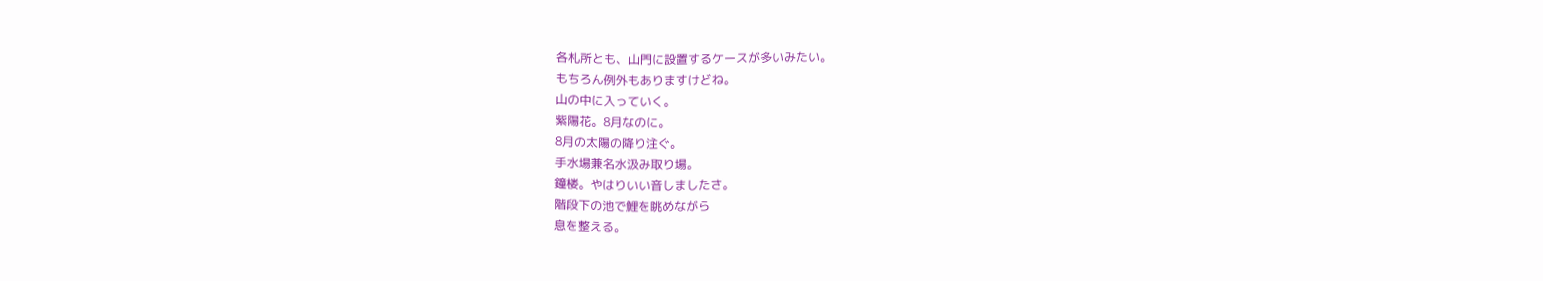各札所とも、山門に設置するケースが多いみたい。
もちろん例外もありますけどね。
山の中に入っていく。
紫陽花。8月なのに。
8月の太陽の降り注ぐ。
手水場兼名水汲み取り場。
鐘楼。やはりいい音しましたさ。
階段下の池で鯉を眺めながら
息を整える。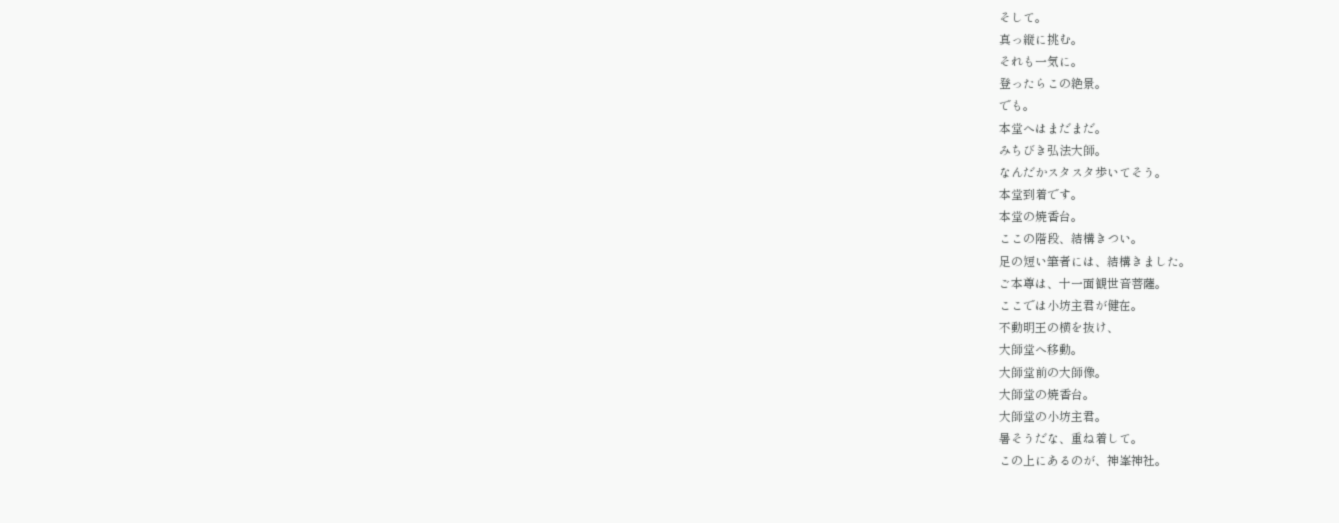そして。
真っ縦に挑む。
それも一気に。
登ったらこの絶景。
でも。
本堂へはまだまだ。
みちびき弘法大師。
なんだかスタスタ歩いてそう。
本堂到着です。
本堂の焼香台。
ここの階段、結構きつい。
足の短い筆者には、結構きました。
ご本尊は、十一面観世音菩薩。
ここでは小坊主君が健在。
不動明王の横を抜け、
大師堂へ移動。
大師堂前の大師像。
大師堂の焼香台。
大師堂の小坊主君。
暑そうだな、重ね着して。
この上にあるのが、神峯神社。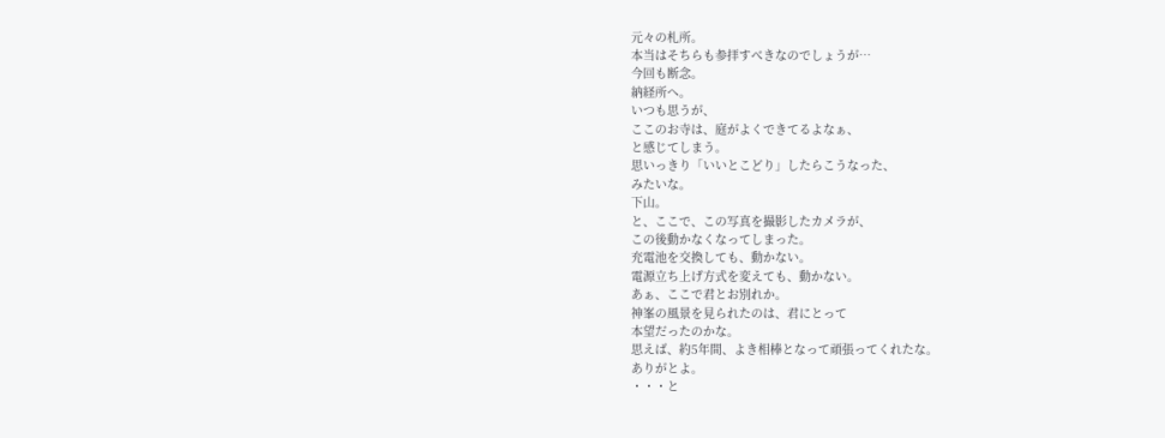元々の札所。
本当はそちらも参拝すべきなのでしょうが…
今回も断念。
納経所へ。
いつも思うが、
ここのお寺は、庭がよくできてるよなぁ、
と感じてしまう。
思いっきり「いいとこどり」したらこうなった、
みたいな。
下山。
と、ここで、この写真を撮影したカメラが、
この後動かなくなってしまった。
充電池を交換しても、動かない。
電源立ち上げ方式を変えても、動かない。
あぁ、ここで君とお別れか。
神峯の風景を見られたのは、君にとって
本望だったのかな。
思えば、約5年間、よき相棒となって頑張ってくれたな。
ありがとよ。
・・・と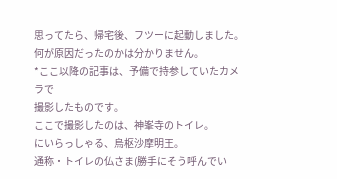思ってたら、帰宅後、フツーに起動しました。
何が原因だったのかは分かりません。
*ここ以降の記事は、予備で持参していたカメラで
撮影したものです。
ここで撮影したのは、神峯寺のトイレ。
にいらっしゃる、烏枢沙摩明王。
通称・トイレの仏さま(勝手にそう呼んでい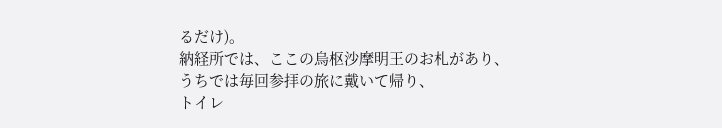るだけ)。
納経所では、ここの烏枢沙摩明王のお札があり、
うちでは毎回参拝の旅に戴いて帰り、
トイレ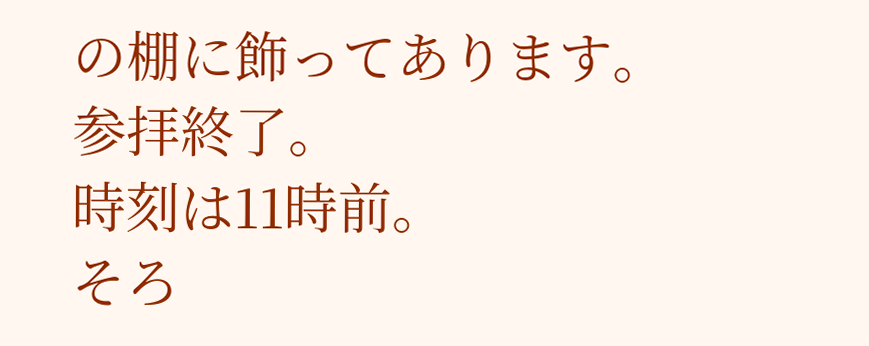の棚に飾ってあります。
参拝終了。
時刻は11時前。
そろ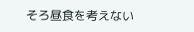そろ昼食を考えない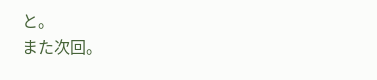と。
また次回。